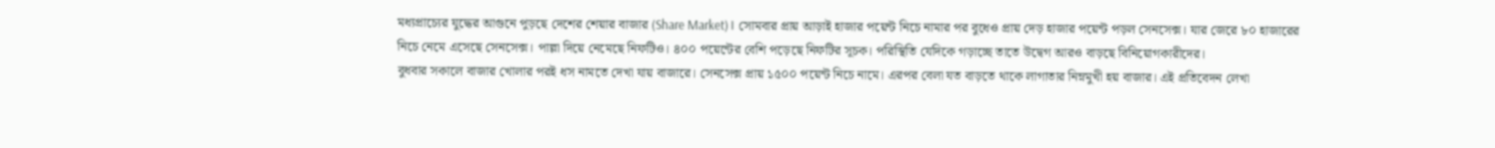মধ্যপ্রাচ্যের যুদ্ধের আগুনে পুড়ছে দেশের শেয়ার বাজার (Share Market)। সোমবার প্রায় আড়াই হাজার পয়েন্ট নিচে নামার পর বুধেও প্রায় দেড় হাজার পয়েন্ট পড়ল সেনসেক্স। যার জেরে ৮০ হাজারের নিচে নেমে এসেছে সেনসেক্স। পাল্লা দিয়ে নেমেছে নিফটিও। ৪০০ পয়েন্টের বেশি পড়েছে নিফটির সূচক। পরিস্থিতি যেদিকে গড়াচ্ছে তাতে উদ্বেগ আরও বাড়ছে বিনিয়োগকারীদের।
বুধবার সকালে বাজার খোলার পরই ধস নামতে দেখা যায় বাজারে। সেনসেক্স প্রায় ১৫০০ পয়েন্ট নিচে নামে। এরপর বেলা যত বাড়তে থাকে লাগাতার নিম্নমুখী হয় বাজার। এই প্রতিবেদন লেখা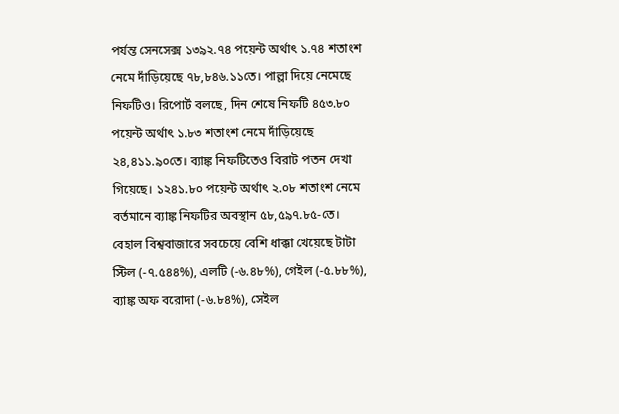পর্যন্ত সেনসেক্স ১৩৯২.৭৪ পয়েন্ট অর্থাৎ ১.৭৪ শতাংশ নেমে দাঁড়িয়েছে ৭৮,৮৪৬.১১তে। পাল্লা দিয়ে নেমেছে নিফটিও। রিপোর্ট বলছে, দিন শেষে নিফটি ৪৫৩.৮০ পয়েন্ট অর্থাৎ ১.৮৩ শতাংশ নেমে দাঁড়িয়েছে ২৪,৪১১.৯০তে। ব্যাঙ্ক নিফটিতেও বিরাট পতন দেখা গিয়েছে। ১২৪১.৮০ পয়েন্ট অর্থাৎ ২.০৮ শতাংশ নেমে বর্তমানে ব্যাঙ্ক নিফটির অবস্থান ৫৮,৫৯৭.৮৫-তে।
বেহাল বিশ্ববাজারে সবচেয়ে বেশি ধাক্কা খেয়েছে টাটা স্টিল (-৭.৫৪৪%), এলটি (-৬.৪৮%), গেইল (-৫.৮৮%), ব্যাঙ্ক অফ বরোদা (-৬.৮৪%), সেইল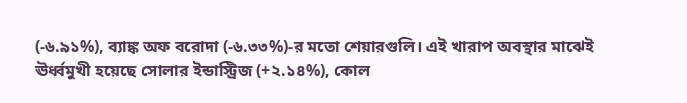(-৬.৯১%), ব্যাঙ্ক অফ বরোদা (-৬.৩৩%)-র মতো শেয়ারগুলি। এই খারাপ অবস্থার মাঝেই ঊর্ধ্বমুখী হয়েছে সোলার ইন্ডাস্ট্রিজ (+২.১৪%), কোল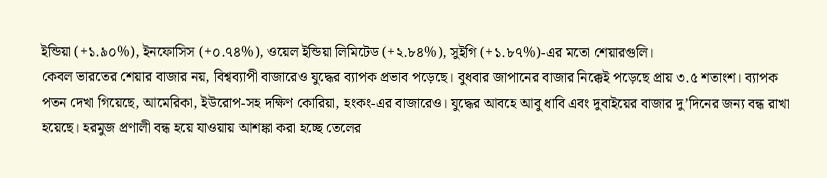ইন্ডিয়া (+১.৯০%), ইনফোসিস (+০.৭৪%), ওয়েল ইন্ডিয়া লিমিটেড (+২.৮৪%), সুইগি (+১.৮৭%)-এর মতো শেয়ারগুলি।
কেবল ভারতের শেয়ার বাজার নয়, বিশ্বব্যাপী বাজারেও যুদ্ধের ব্যাপক প্রভাব পড়েছে। বুধবার জাপানের বাজার নিক্কেই পড়েছে প্রায় ৩.৫ শতাংশ। ব্যাপক পতন দেখা গিয়েছে, আমেরিকা, ইউরোপ-সহ দক্ষিণ কোরিয়া, হংকং-এর বাজারেও। যুদ্ধের আবহে আবু ধাবি এবং দুবাইয়ের বাজার দু’দিনের জন্য বন্ধ রাখা হয়েছে। হরমুজ প্রণালী বন্ধ হয়ে যাওয়ায় আশঙ্কা করা হচ্ছে তেলের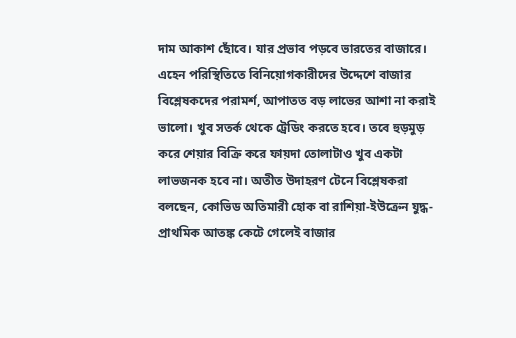দাম আকাশ ছোঁবে। যার প্রভাব পড়বে ভারতের বাজারে।
এহেন পরিস্থিতিতে বিনিয়োগকারীদের উদ্দেশে বাজার বিশ্লেষকদের পরামর্শ, আপাতত বড় লাভের আশা না করাই ভালো। খুব সতর্ক থেকে ট্রেডিং করতে হবে। তবে হুড়মুড় করে শেয়ার বিক্রি করে ফায়দা তোলাটাও খুব একটা লাভজনক হবে না। অতীত উদাহরণ টেনে বিশ্লেষকরা বলছেন, কোভিড অতিমারী হোক বা রাশিয়া-ইউক্রেন যুদ্ধ-প্রাথমিক আতঙ্ক কেটে গেলেই বাজার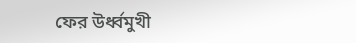ফের উর্ধ্বমুখী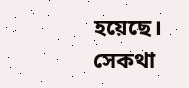হয়েছে। সেকথা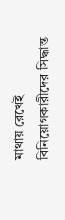মাথায় রেখেই বিনিয়োগকারীদের সিদ্ধান্ত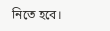নিতে হবে।